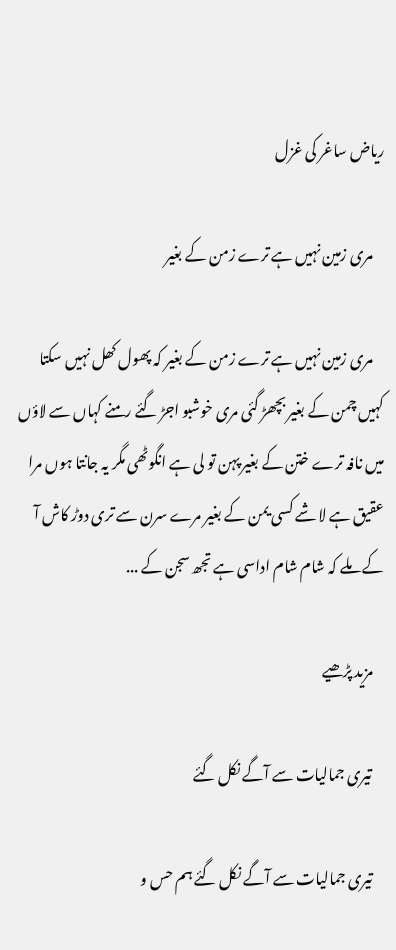ریاض ساغر کی غزل

    مری زمین نہیں ہے ترے زمن کے بغیر

    مری زمین نہیں ہے ترے زمن کے بغیر کہ پھول کھل نہیں سکتا کہیں چمن کے بغیر بچھڑ گئی مری خوشبو اجڑ گئے رمنے کہاں سے لاؤں میں نافہ ترے ختن کے بغیر پہن تو لی ہے انگوٹھی مگر یہ جانتا ہوں مرا عقیق ہے لا شے کسی یمن کے بغیر مرے سرن سے تری دوڑ کاش آ کے ملے کہ شام شام اداسی ہے تجھ سجن کے ...

    مزید پڑھیے

    تیری جمالیات سے آگے نکل گئے

    تیری جمالیات سے آگے نکل گئے ہم حس و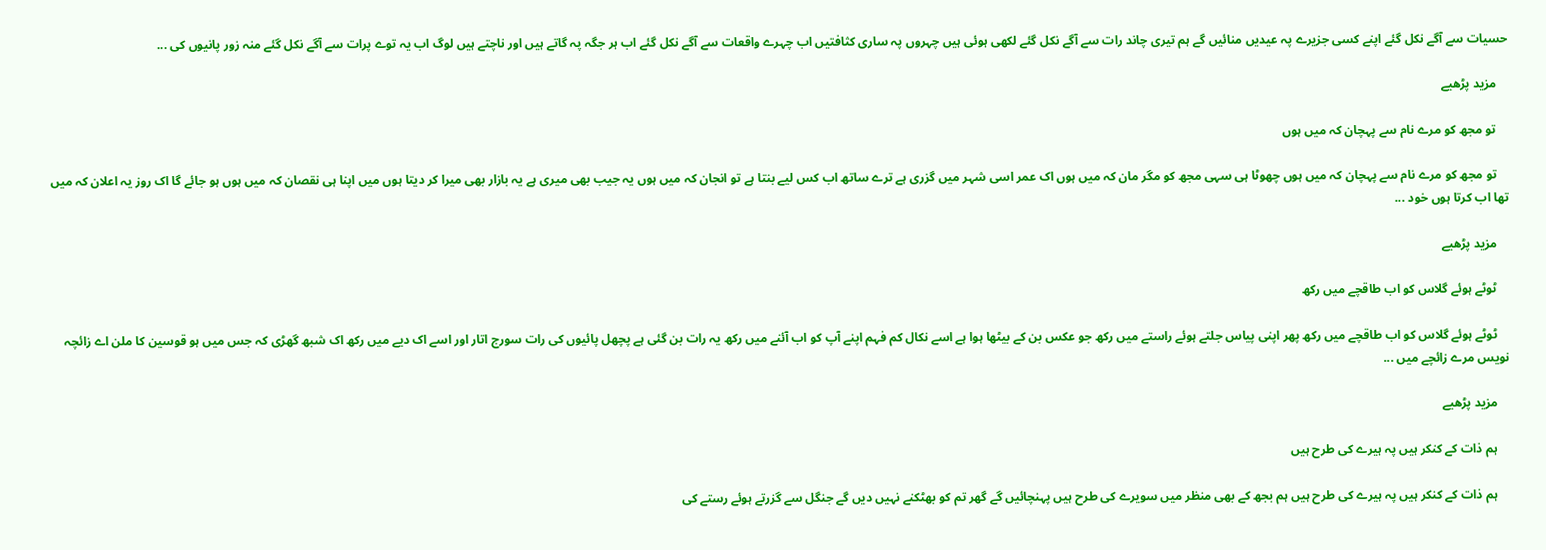حسیات سے آگے نکل گئے اپنے کسی جزیرے پہ عیدیں منائیں گے ہم تیری چاند رات سے آگے نکل گئے لکھی ہوئی ہیں چہروں پہ ساری کثافتیں اب چہرے واقعات سے آگے نکل گئے اب ہر جگہ پہ گاتے ہیں اور ناچتے ہیں لوگ اب یہ توے پرات سے آگے نکل گئے منہ زور پانیوں کی ...

    مزید پڑھیے

    تو مجھ کو مرے نام سے پہچان کہ میں ہوں

    تو مجھ کو مرے نام سے پہچان کہ میں ہوں چھوٹا ہی سہی مجھ کو مگر مان کہ میں ہوں اک عمر اسی شہر میں گزری ہے ترے ساتھ اب کس لیے بنتا ہے تو انجان کہ میں ہوں یہ جیب بھی میری ہے یہ بازار بھی میرا کر دیتا ہوں میں اپنا ہی نقصان کہ میں ہوں ہو جائے گا اک روز یہ اعلان کہ میں تھا اب کرتا ہوں خود ...

    مزید پڑھیے

    ٹوٹے ہوئے گلاس کو اب طاقچے میں رکھ

    ٹوٹے ہوئے گلاس کو اب طاقچے میں رکھ پھر اپنی پیاس جلتے ہوئے راستے میں رکھ جو عکس بن کے بیٹھا ہوا ہے اسے نکال کم فہم اپنے آپ کو اب آئنے میں رکھ یہ رات بن گئی ہے پچھل پائیوں کی رات سورج اتار اور اسے اک دیے میں رکھ اک شبھ گھڑی کہ جس میں ہو قوسین کا ملن اے زائچہ نویس مرے زائچے میں ...

    مزید پڑھیے

    ہم ذات کے کنکر ہیں پہ ہیرے کی طرح ہیں

    ہم ذات کے کنکر ہیں پہ ہیرے کی طرح ہیں ہم بجھ کے بھی منظر میں سویرے کی طرح ہیں پہنچائیں گے گھر تم کو بھٹکنے نہیں دیں گے جنگل سے گزرتے ہوئے رستے کی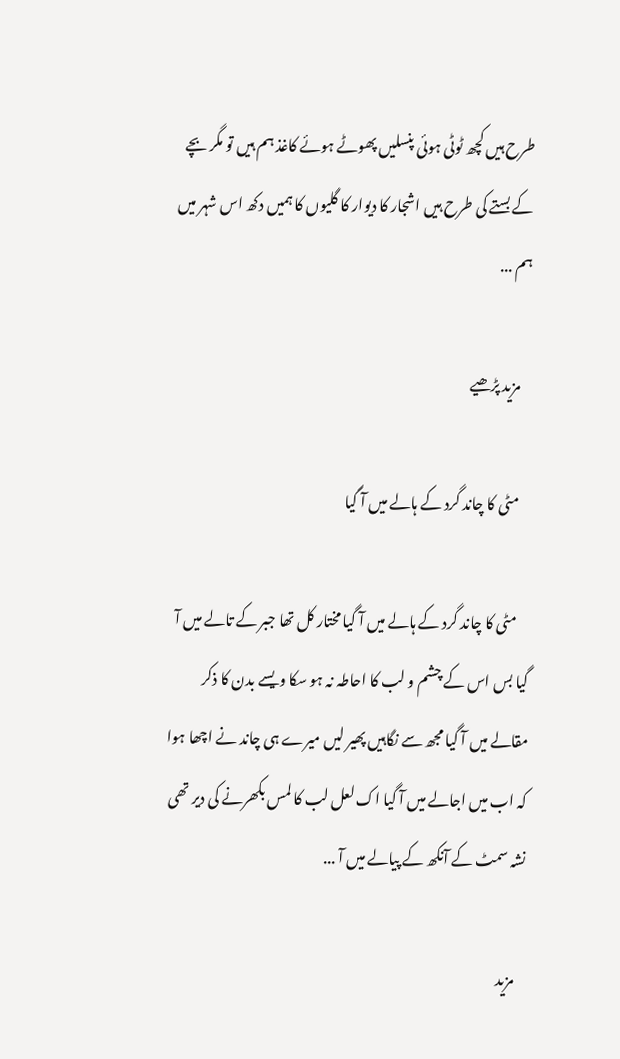طرح ہیں کچھ ٹوٹی ہوئی پنسلیں پھوٹے ہوئے کاغذ ہم ہیں تو مگر بچے کے بستے کی طرح ہیں اشجار کا دیوار کا گلیوں کا ہمیں دکھ اس شہر میں ہم ...

    مزید پڑھیے

    مٹی کا چاند گرد کے ہالے میں آ گیا

    مٹی کا چاند گرد کے ہالے میں آ گیا مختار کل تھا جبر کے تالے میں آ گیا بس اس کے چشم و لب کا احاطہ نہ ہو سکا ویسے بدن کا ذکر مقالے میں آ گیا مجھ سے نگاہیں پھیر لیں میرے ہی چاند نے اچھا ہوا کہ اب میں اجالے میں آ گیا اک لعل لب کا لمس بکھرنے کی دیر تھی نشہ سمٹ کے آنکھ کے پیالے میں آ ...

    مزید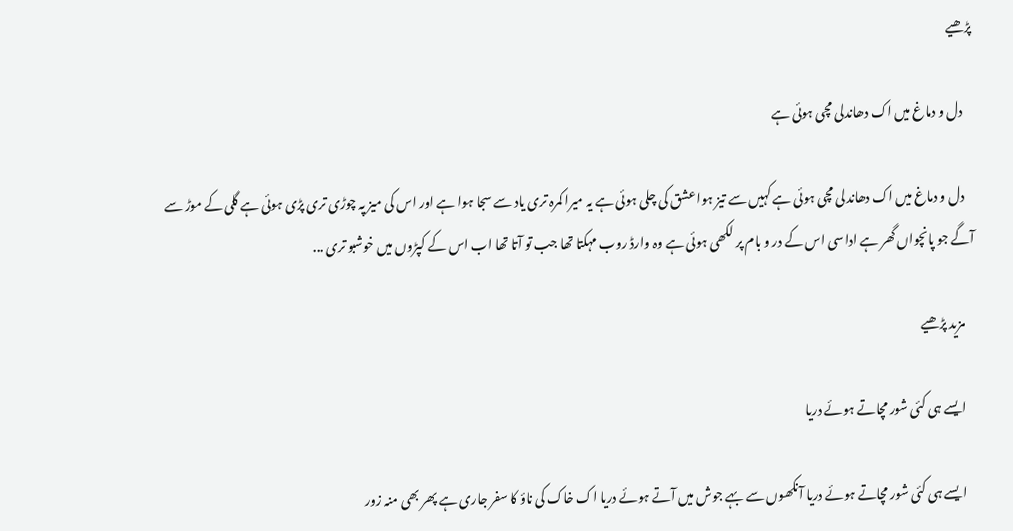پڑھیے

    دل و دماغ میں اک دھاندلی مچی ہوئی ہے

    دل و دماغ میں اک دھاندلی مچی ہوئی ہے کہیں سے تیز ہوا عشق کی چلی ہوئی ہے یہ میرا کمرہ تری یاد سے سجا ہوا ہے اور اس کی میز پہ چوڑی تری پڑی ہوئی ہے گلی کے موڑ سے آگے جو پانچواں گھر ہے اداسی اس کے در و بام پر لکھی ہوئی ہے وہ وارڈ روب مہکتا تھا جب تو آتا تھا اب اس کے کپڑوں میں خوشبو تری ...

    مزید پڑھیے

    ایسے ہی کئی شور مچاتے ہوئے دریا

    ایسے ہی کئی شور مچاتے ہوئے دریا آنکھوں سے بہے جوش میں آتے ہوئے دریا اک خاک کی ناؤ کا سفر جاری ہے پھر بھی منہ زور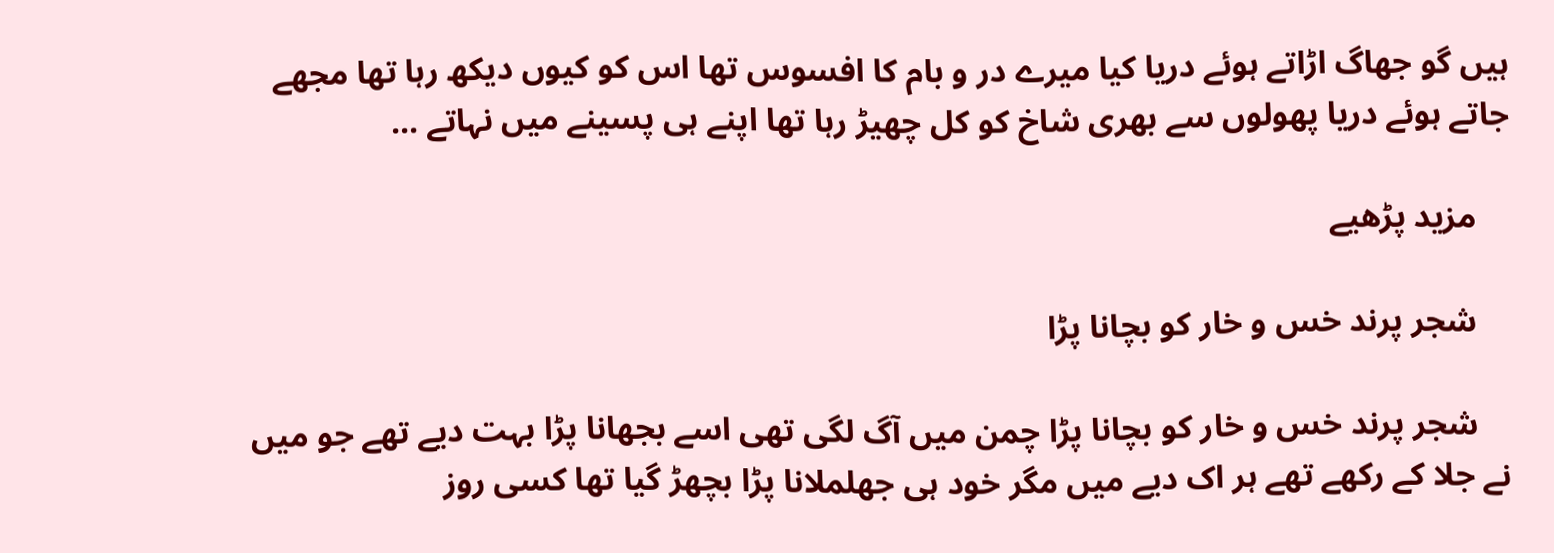ہیں گو جھاگ اڑاتے ہوئے دریا کیا میرے در و بام کا افسوس تھا اس کو کیوں دیکھ رہا تھا مجھے جاتے ہوئے دریا پھولوں سے بھری شاخ کو کل چھیڑ رہا تھا اپنے ہی پسینے میں نہاتے ...

    مزید پڑھیے

    شجر پرند خس و خار کو بچانا پڑا

    شجر پرند خس و خار کو بچانا پڑا چمن میں آگ لگی تھی اسے بجھانا پڑا بہت دیے تھے جو میں نے جلا کے رکھے تھے ہر اک دیے میں مگر خود ہی جھلملانا پڑا بچھڑ گیا تھا کسی روز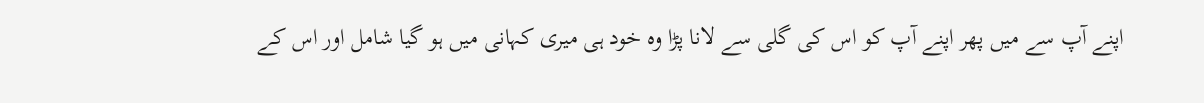اپنے آپ سے میں پھر اپنے آپ کو اس کی گلی سے لانا پڑا وہ خود ہی میری کہانی میں ہو گیا شامل اور اس کے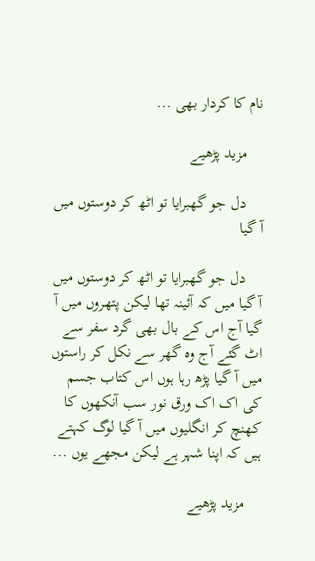نام کا کردار بھی ...

    مزید پڑھیے

    دل جو گھبرایا تو اٹھ کر دوستوں میں آ گیا

    دل جو گھبرایا تو اٹھ کر دوستوں میں آ گیا میں کہ آئینہ تھا لیکن پتھروں میں آ گیا آج اس کے بال بھی گرد سفر سے اٹ گئے آج وہ گھر سے نکل کر راستوں میں آ گیا پڑھ رہا ہوں اس کتاب جسم کی اک اک ورق نور سب آنکھوں کا کھنچ کر انگلیوں میں آ گیا لوگ کہتے ہیں کہ اپنا شہر ہے لیکن مجھے یوں ...

    مزید پڑھیے